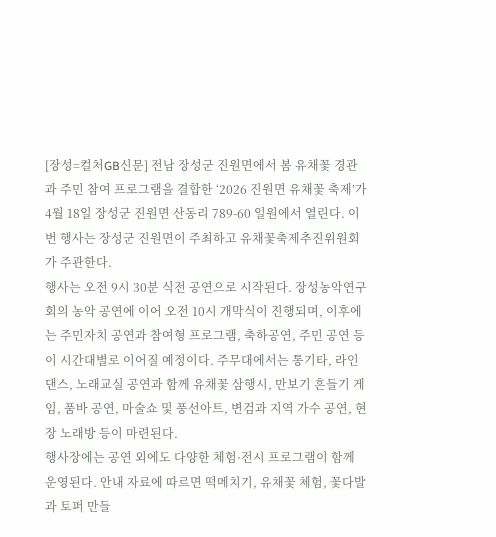[장성=컬처GB신문] 전남 장성군 진원면에서 봄 유채꽃 경관과 주민 참여 프로그램을 결합한 ‘2026 진원면 유채꽃 축제’가 4월 18일 장성군 진원면 산동리 789-60 일원에서 열린다. 이번 행사는 장성군 진원면이 주최하고 유채꽃축제추진위원회가 주관한다.
행사는 오전 9시 30분 식전 공연으로 시작된다. 장성농악연구회의 농악 공연에 이어 오전 10시 개막식이 진행되며, 이후에는 주민자치 공연과 참여형 프로그램, 축하공연, 주민 공연 등이 시간대별로 이어질 예정이다. 주무대에서는 통기타, 라인댄스, 노래교실 공연과 함께 유채꽃 삼행시, 만보기 흔들기 게임, 품바 공연, 마술쇼 및 풍선아트, 변검과 지역 가수 공연, 현장 노래방 등이 마련된다.
행사장에는 공연 외에도 다양한 체험·전시 프로그램이 함께 운영된다. 안내 자료에 따르면 떡메치기, 유채꽃 체험, 꽃다발과 토퍼 만들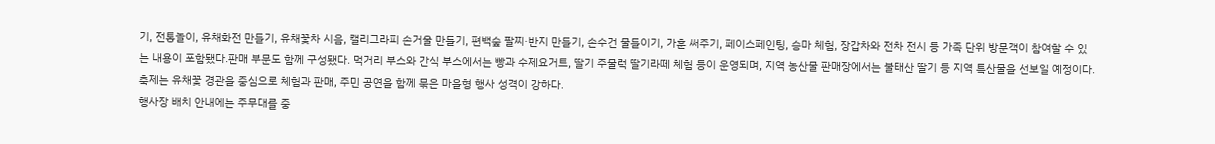기, 전통놀이, 유채화전 만들기, 유채꽃차 시음, 캘리그라피 손거울 만들기, 편백숲 팔찌·반지 만들기, 손수건 물들이기, 가훈 써주기, 페이스페인팅, 승마 체험, 장갑차와 전차 전시 등 가족 단위 방문객이 참여할 수 있는 내용이 포함됐다.판매 부문도 함께 구성됐다. 먹거리 부스와 간식 부스에서는 빵과 수제요거트, 딸기 주물럭 딸기라떼 체험 등이 운영되며, 지역 농산물 판매장에서는 불태산 딸기 등 지역 특산물을 선보일 예정이다. 축제는 유채꽃 경관을 중심으로 체험과 판매, 주민 공연을 함께 묶은 마을형 행사 성격이 강하다.
행사장 배치 안내에는 주무대를 중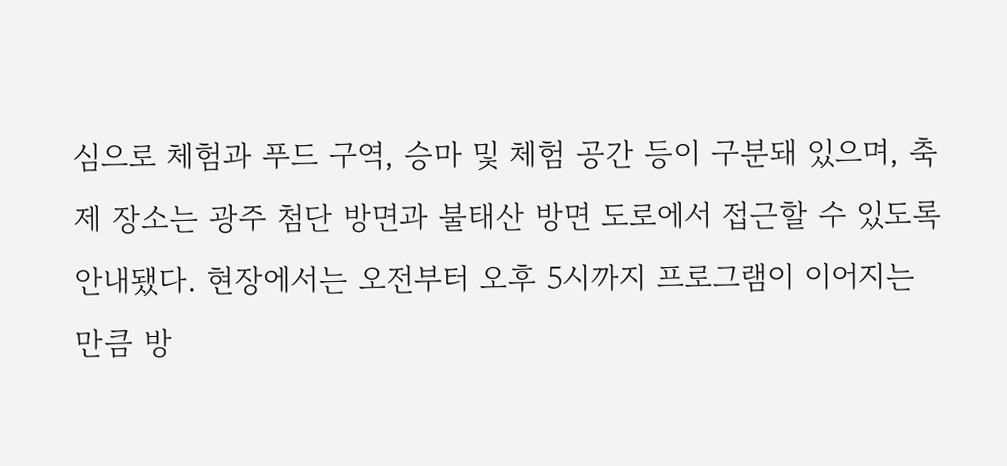심으로 체험과 푸드 구역, 승마 및 체험 공간 등이 구분돼 있으며, 축제 장소는 광주 첨단 방면과 불태산 방면 도로에서 접근할 수 있도록 안내됐다. 현장에서는 오전부터 오후 5시까지 프로그램이 이어지는 만큼 방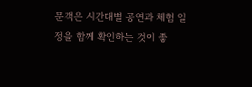문객은 시간대별 공연과 체험 일정을 함께 확인하는 것이 좋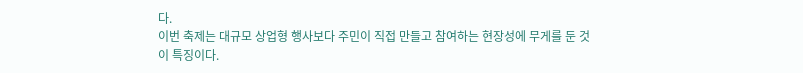다.
이번 축제는 대규모 상업형 행사보다 주민이 직접 만들고 참여하는 현장성에 무게를 둔 것이 특징이다.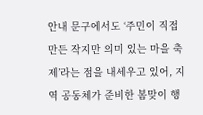안내 문구에서도 ‘주민이 직접 만든 작지만 의미 있는 마을 축제’라는 점을 내세우고 있어, 지역 공동체가 준비한 봄맞이 행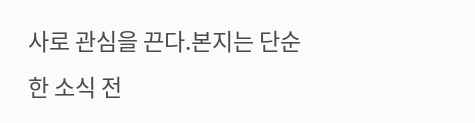사로 관심을 끈다.본지는 단순한 소식 전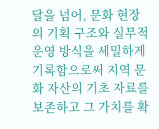달을 넘어, 문화 현장의 기획 구조와 실무적 운영 방식을 세밀하게 기록함으로써 지역 문화 자산의 기초 자료를 보존하고 그 가치를 확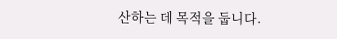산하는 데 목적을 둡니다.